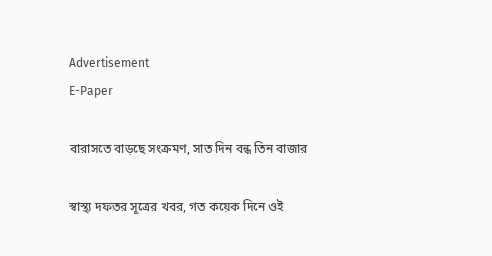Advertisement
E-Paper

বারাসতে বাড়ছে সংক্রমণ, সাত দিন বন্ধ তিন বাজার

স্বাস্থ্য দফতর সূত্রের খবর, গত কয়েক দিনে ওই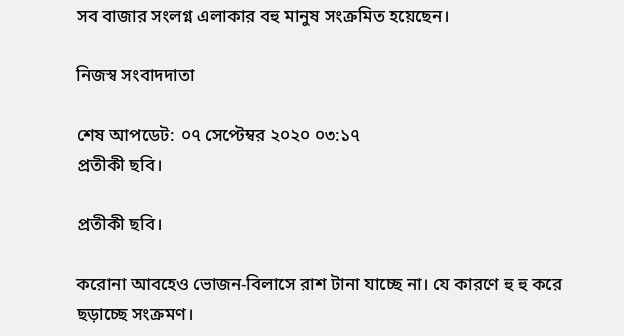সব বাজার সংলগ্ন এলাকার বহু মানুষ সংক্রমিত হয়েছেন।

নিজস্ব সংবাদদাতা

শেষ আপডেট: ০৭ সেপ্টেম্বর ২০২০ ০৩:১৭
প্রতীকী ছবি।

প্রতীকী ছবি।

করোনা আবহেও ভোজন-বিলাসে রাশ টানা যাচ্ছে না। যে কারণে হু হু করে ছড়াচ্ছে সংক্রমণ।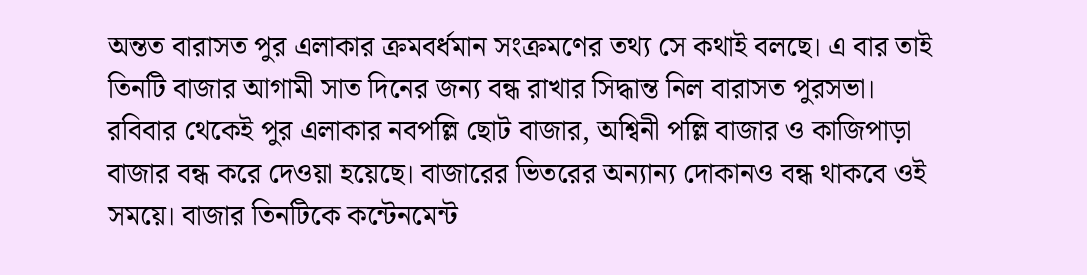অন্তত বারাসত পুর এলাকার ক্রমবর্ধমান সংক্রমণের তথ্য সে কথাই বলছে। এ বার তাই তিনটি বাজার আগামী সাত দিনের জন্য বন্ধ রাখার সিদ্ধান্ত নিল বারাসত পুরসভা। রবিবার থেকেই পুর এলাকার নবপল্লি ছোট বাজার, অশ্বিনী পল্লি বাজার ও কাজিপাড়া বাজার বন্ধ করে দেওয়া হয়েছে। বাজারের ভিতরের অন্যান্য দোকানও বন্ধ থাকবে ওই সময়ে। বাজার তিনটিকে কন্টেনমেন্ট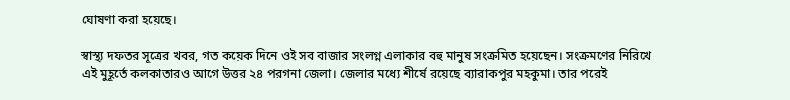ঘোষণা করা হয়েছে।

স্বাস্থ্য দফতর সূত্রের খবর, গত কয়েক দিনে ওই সব বাজার সংলগ্ন এলাকার বহু মানুষ সংক্রমিত হয়েছেন। সংক্রমণের নিরিখে এই মুহূর্তে কলকাতারও আগে উত্তর ২৪ পরগনা জেলা। জেলার মধ্যে শীর্ষে রয়েছে ব্যারাকপুর মহকুমা। তার পরেই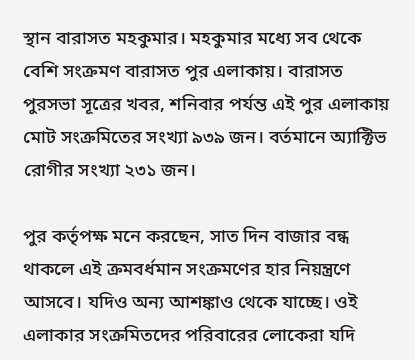স্থান বারাসত মহকুমার। মহকুমার মধ্যে সব থেকে বেশি সংক্রমণ বারাসত পুর এলাকায়। বারাসত পুরসভা সূত্রের খবর, শনিবার পর্যন্ত এই পুর এলাকায় মোট সংক্রমিতের সংখ্যা ৯৩৯ জন। বর্তমানে অ্যাক্টিভ রোগীর সংখ্যা ২৩১ জন।

পুর কর্তৃপক্ষ মনে করছেন, সাত দিন বাজার বন্ধ থাকলে এই ক্রমবর্ধমান সংক্রমণের হার নিয়ন্ত্রণে আসবে। যদিও অন্য আশঙ্কাও থেকে যাচ্ছে। ওই এলাকার সংক্রমিতদের পরিবারের লোকেরা যদি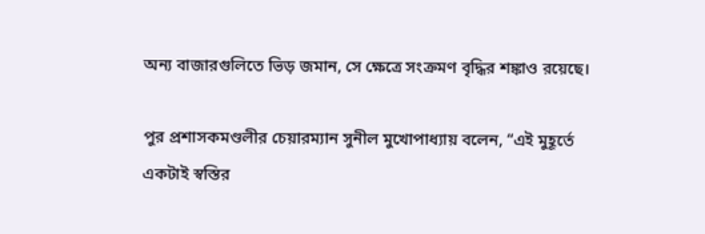অন্য বাজারগুলিতে ভিড় জমান, সে ক্ষেত্রে সংক্রমণ বৃদ্ধির শঙ্কাও রয়েছে।

পুর প্রশাসকমণ্ডলীর চেয়ারম্যান সুনীল মুখোপাধ্যায় বলেন, “এই মুহূর্তে একটাই স্বস্তির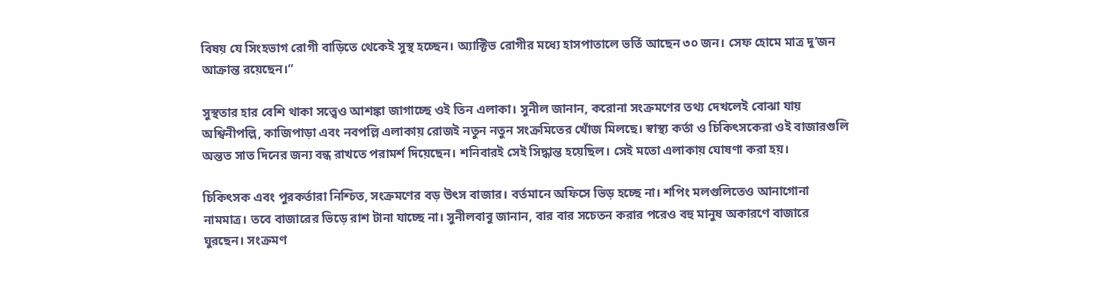বিষয় যে সিংহভাগ রোগী বাড়িতে থেকেই সুস্থ হচ্ছেন। অ্যাক্টিভ রোগীর মধ্যে হাসপাতালে ভর্তি আছেন ৩০ জন। সেফ হোমে মাত্র দু’জন আক্রান্ত রয়েছেন।”

সুস্থতার হার বেশি থাকা সত্ত্বেও আশঙ্কা জাগাচ্ছে ওই তিন এলাকা। সুনীল জানান, করোনা সংক্রমণের তথ্য দেখলেই বোঝা যায় অশ্বিনীপল্লি, কাজিপাড়া এবং নবপল্লি এলাকায় রোজই নতুন নতুন সংক্রমিতের খোঁজ মিলছে। স্বাস্থ্য কর্তা ও চিকিৎসকেরা ওই বাজারগুলি অন্তত সাত দিনের জন্য বন্ধ রাখতে পরামর্শ দিয়েছেন। শনিবারই সেই সিদ্ধান্ত হয়েছিল। সেই মতো এলাকায় ঘোষণা করা হয়।

চিকিৎসক এবং পুরকর্তারা নিশ্চিত, সংক্রমণের বড় উৎস বাজার। বর্তমানে অফিসে ভিড় হচ্ছে না। শপিং মলগুলিতেও আনাগোনা নামমাত্র। তবে বাজারের ভিড়ে রাশ টানা যাচ্ছে না। সুনীলবাবু জানান, বার বার সচেতন করার পরেও বহু মানুষ অকারণে বাজারে ঘুরছেন। সংক্রমণ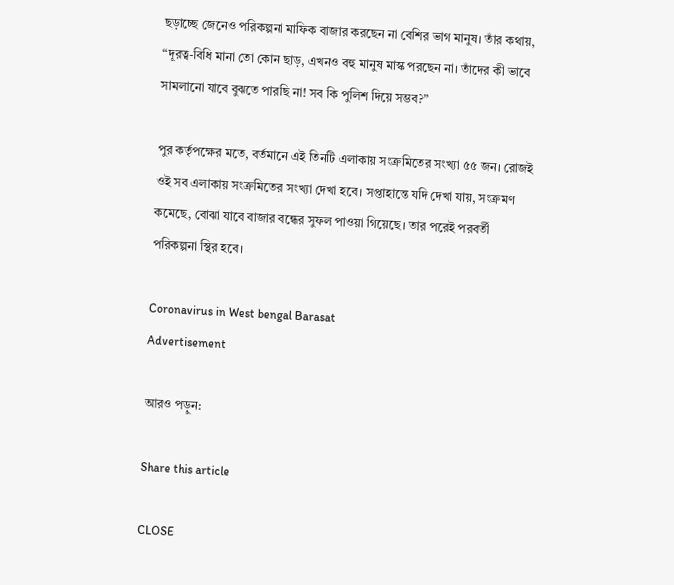ছড়াচ্ছে জেনেও পরিকল্পনা মাফিক বাজার করছেন না বেশির ভাগ মানুষ। তাঁর কথায়, “দূরত্ব-বিধি মানা তো কোন ছাড়, এখনও বহু মানুষ মাস্ক পরছেন না। তাঁদের কী ভাবে সামলানো যাবে বুঝতে পারছি না! সব কি পুলিশ দিয়ে সম্ভব?”

পুর কর্তৃপক্ষের মতে, বর্তমানে এই তিনটি এলাকায় সংক্রমিতের সংখ্যা ৫৫ জন। রোজই ওই সব এলাকায় সংক্রমিতের সংখ্যা দেখা হবে। সপ্তাহান্তে যদি দেখা যায়, সংক্রমণ কমেছে, বোঝা যাবে বাজার বন্ধের সুফল পাওয়া গিয়েছে। তার পরেই পরবর্তী পরিকল্পনা স্থির হবে।

Coronavirus in West bengal Barasat
Advertisement

আরও পড়ুন:

Share this article

CLOSE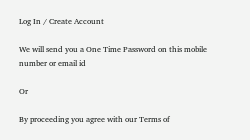Log In / Create Account

We will send you a One Time Password on this mobile number or email id

Or

By proceeding you agree with our Terms of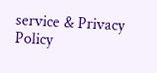service & Privacy Policy